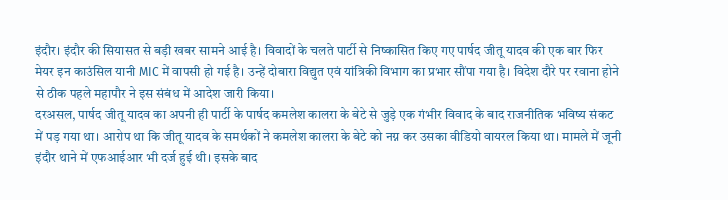इंदौर। इंदौर की सियासत से बड़ी खबर सामने आई है। विवादों के चलते पार्टी से निष्कासित किए गए पार्षद जीतू यादव की एक बार फिर मेयर इन काउंसिल यानी MIC में वापसी हो गई है। उन्हें दोबारा विद्युत एवं यांत्रिकी विभाग का प्रभार सौंपा गया है। विदेश दौरे पर रवाना होने से ठीक पहले महापौर ने इस संबंध में आदेश जारी किया।
दरअसल, पार्षद जीतू यादव का अपनी ही पार्टी के पार्षद कमलेश कालरा के बेटे से जुड़े एक गंभीर विवाद के बाद राजनीतिक भविष्य संकट में पड़ गया था। आरोप था कि जीतू यादव के समर्थकों ने कमलेश कालरा के बेटे को नग्न कर उसका वीडियो वायरल किया था। मामले में जूनी इंदौर थाने में एफआईआर भी दर्ज हुई थी। इसके बाद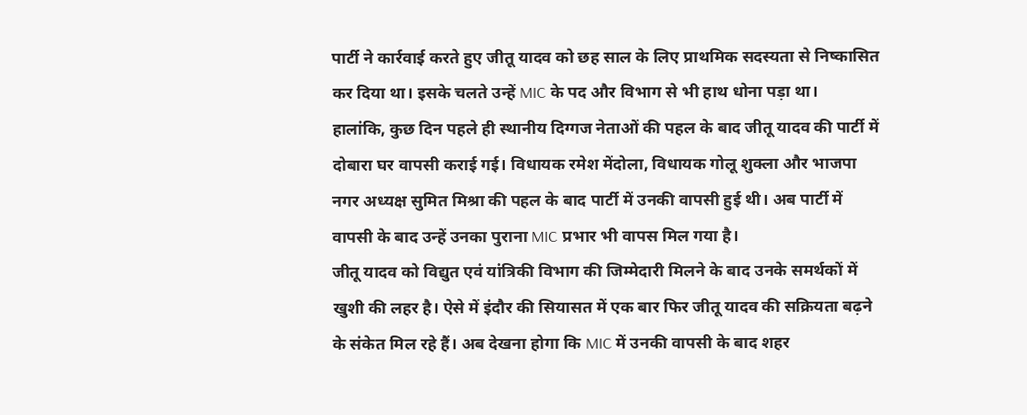पार्टी ने कार्रवाई करते हुए जीतू यादव को छह साल के लिए प्राथमिक सदस्यता से निष्कासित कर दिया था। इसके चलते उन्हें MIC के पद और विभाग से भी हाथ धोना पड़ा था।
हालांकि, कुछ दिन पहले ही स्थानीय दिग्गज नेताओं की पहल के बाद जीतू यादव की पार्टी में दोबारा घर वापसी कराई गई। विधायक रमेश मेंदोला, विधायक गोलू शुक्ला और भाजपा नगर अध्यक्ष सुमित मिश्रा की पहल के बाद पार्टी में उनकी वापसी हुई थी। अब पार्टी में वापसी के बाद उन्हें उनका पुराना MIC प्रभार भी वापस मिल गया है।
जीतू यादव को विद्युत एवं यांत्रिकी विभाग की जिम्मेदारी मिलने के बाद उनके समर्थकों में खुशी की लहर है। ऐसे में इंदौर की सियासत में एक बार फिर जीतू यादव की सक्रियता बढ़ने के संकेत मिल रहे हैं। अब देखना होगा कि MIC में उनकी वापसी के बाद शहर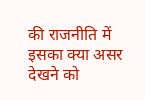की राजनीति में इसका क्या असर देखने को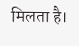मिलता है।